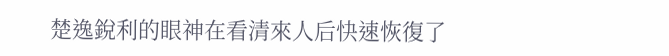楚逸銳利的眼神在看清來人后快速恢復了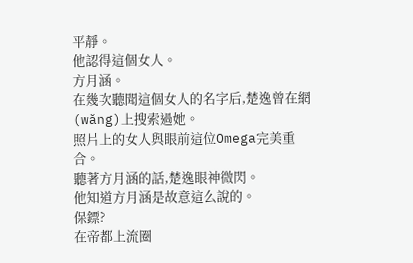平靜。
他認得這個女人。
方月涵。
在幾次聽聞這個女人的名字后,楚逸曾在網(wǎng)上搜索過她。
照片上的女人與眼前這位Omega完美重合。
聽著方月涵的話,楚逸眼神微閃。
他知道方月涵是故意這么說的。
保鏢?
在帝都上流圈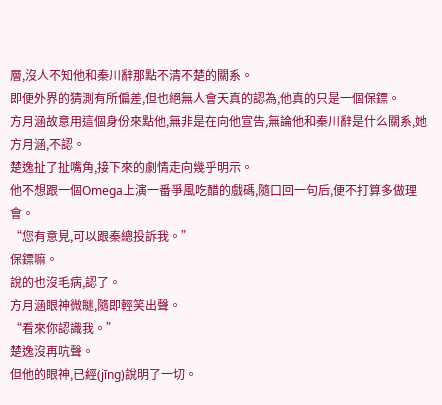層,沒人不知他和秦川辭那點不清不楚的關系。
即便外界的猜測有所偏差,但也絕無人會天真的認為,他真的只是一個保鏢。
方月涵故意用這個身份來點他,無非是在向他宣告,無論他和秦川辭是什么關系,她方月涵,不認。
楚逸扯了扯嘴角,接下來的劇情走向幾乎明示。
他不想跟一個Omega上演一番爭風吃醋的戲碼,隨口回一句后,便不打算多做理會。
“您有意見,可以跟秦總投訴我。”
保鏢嘛。
說的也沒毛病,認了。
方月涵眼神微瞇,隨即輕笑出聲。
“看來你認識我。”
楚逸沒再吭聲。
但他的眼神,已經(jīng)說明了一切。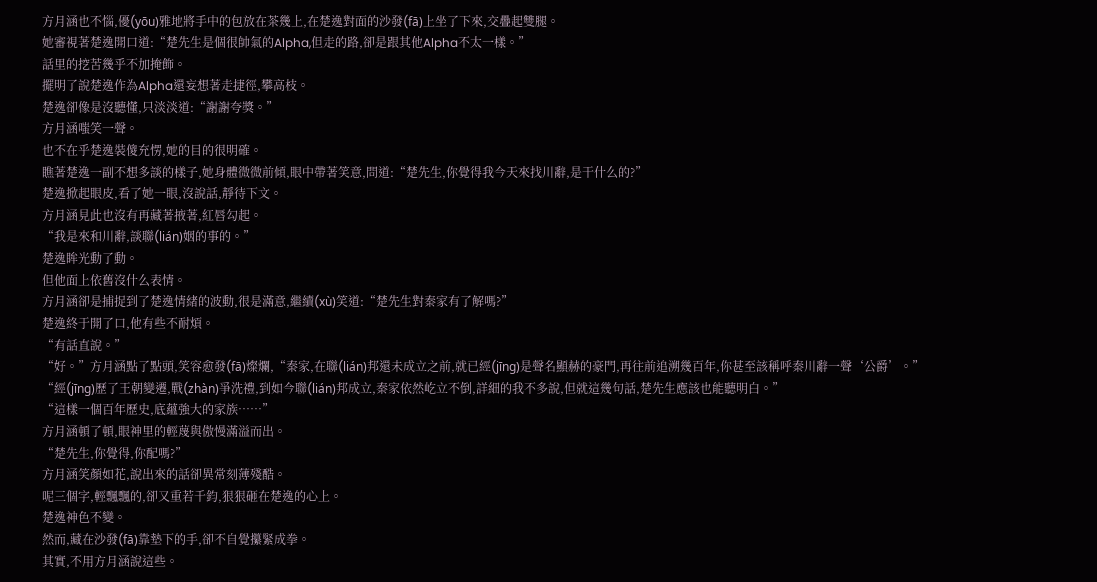方月涵也不惱,優(yōu)雅地將手中的包放在茶幾上,在楚逸對面的沙發(fā)上坐了下來,交疊起雙腿。
她審視著楚逸開口道:“楚先生是個很帥氣的Alpha,但走的路,卻是跟其他Alpha不太一樣。”
話里的挖苦幾乎不加掩飾。
擺明了說楚逸作為Alpha還妄想著走捷徑,攀高枝。
楚逸卻像是沒聽懂,只淡淡道:“謝謝夸獎。”
方月涵嗤笑一聲。
也不在乎楚逸裝傻充愣,她的目的很明確。
瞧著楚逸一副不想多談的樣子,她身體微微前傾,眼中帶著笑意,問道:“楚先生,你覺得我今天來找川辭,是干什么的?”
楚逸掀起眼皮,看了她一眼,沒說話,靜待下文。
方月涵見此也沒有再藏著掖著,紅唇勾起。
“我是來和川辭,談聯(lián)姻的事的。”
楚逸眸光動了動。
但他面上依舊沒什么表情。
方月涵卻是捕捉到了楚逸情緒的波動,很是滿意,繼續(xù)笑道:“楚先生對秦家有了解嗎?”
楚逸終于開了口,他有些不耐煩。
“有話直說。”
“好。”方月涵點了點頭,笑容愈發(fā)燦爛,“秦家,在聯(lián)邦還未成立之前,就已經(jīng)是聲名顯赫的豪門,再往前追溯幾百年,你甚至該稱呼秦川辭一聲‘公爵’。”
“經(jīng)歷了王朝變遷,戰(zhàn)爭洗禮,到如今聯(lián)邦成立,秦家依然屹立不倒,詳細的我不多說,但就這幾句話,楚先生應該也能聽明白。”
“這樣一個百年歷史,底蘊強大的家族……”
方月涵頓了頓,眼神里的輕蔑與傲慢滿溢而出。
“楚先生,你覺得,你配嗎?”
方月涵笑顏如花,說出來的話卻異常刻薄殘酷。
呢三個字,輕飄飄的,卻又重若千鈞,狠狠砸在楚逸的心上。
楚逸神色不變。
然而,藏在沙發(fā)靠墊下的手,卻不自覺攥緊成拳。
其實,不用方月涵說這些。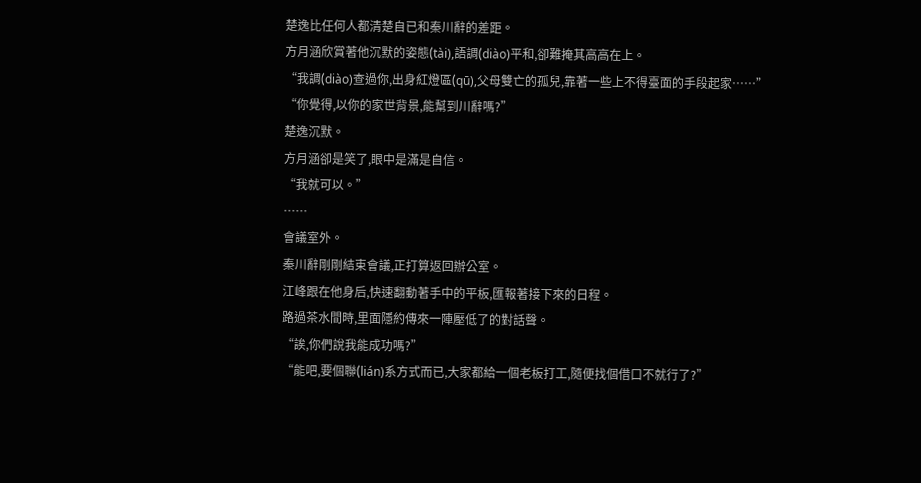楚逸比任何人都清楚自已和秦川辭的差距。
方月涵欣賞著他沉默的姿態(tài),語調(diào)平和,卻難掩其高高在上。
“我調(diào)查過你,出身紅燈區(qū),父母雙亡的孤兒,靠著一些上不得臺面的手段起家……”
“你覺得,以你的家世背景,能幫到川辭嗎?”
楚逸沉默。
方月涵卻是笑了,眼中是滿是自信。
“我就可以。”
……
會議室外。
秦川辭剛剛結束會議,正打算返回辦公室。
江峰跟在他身后,快速翻動著手中的平板,匯報著接下來的日程。
路過茶水間時,里面隱約傳來一陣壓低了的對話聲。
“誒,你們說我能成功嗎?”
“能吧,要個聯(lián)系方式而已,大家都給一個老板打工,隨便找個借口不就行了?”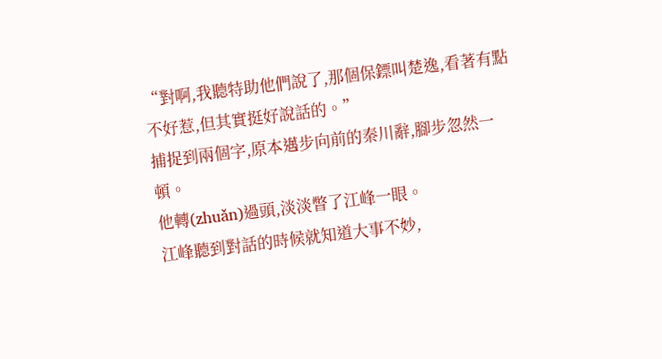“對啊,我聽特助他們說了,那個保鏢叫楚逸,看著有點不好惹,但其實挺好說話的。”
捕捉到兩個字,原本邁步向前的秦川辭,腳步忽然一頓。
他轉(zhuǎn)過頭,淡淡瞥了江峰一眼。
江峰聽到對話的時候就知道大事不妙,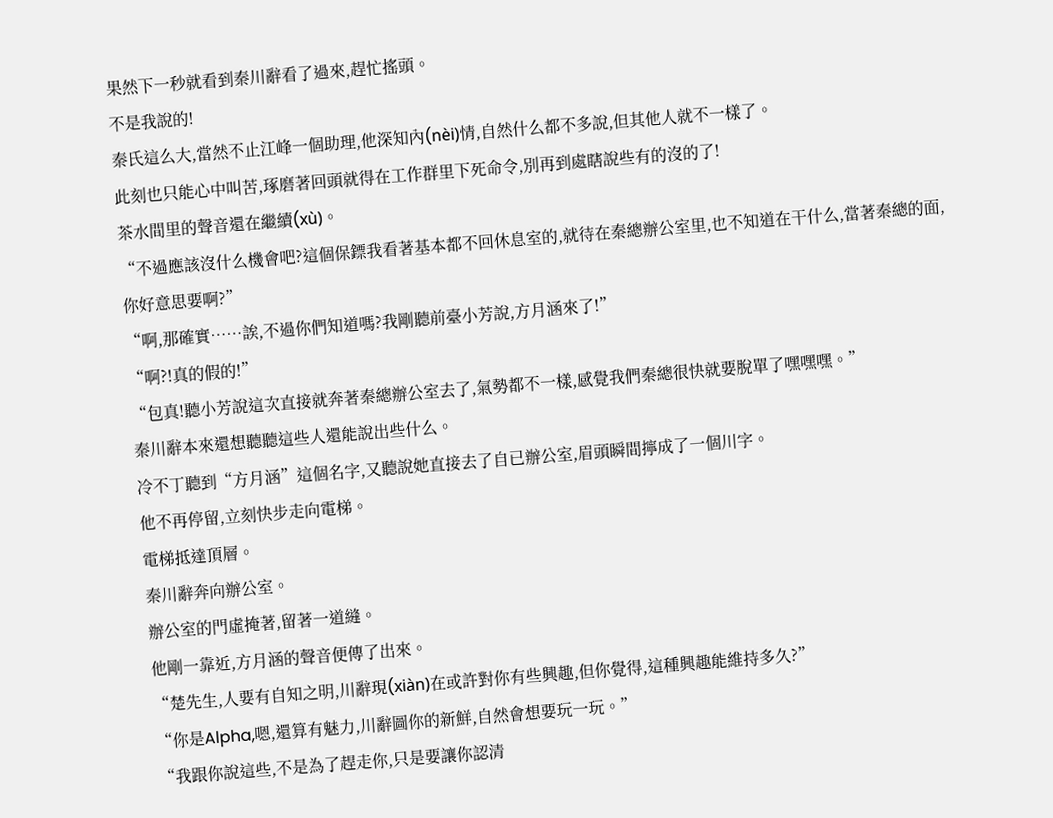果然下一秒就看到秦川辭看了過來,趕忙搖頭。
不是我說的!
秦氏這么大,當然不止江峰一個助理,他深知內(nèi)情,自然什么都不多說,但其他人就不一樣了。
此刻也只能心中叫苦,琢磨著回頭就得在工作群里下死命令,別再到處瞎說些有的沒的了!
茶水間里的聲音還在繼續(xù)。
“不過應該沒什么機會吧?這個保鏢我看著基本都不回休息室的,就待在秦總辦公室里,也不知道在干什么,當著秦總的面,你好意思要啊?”
“啊,那確實……誒,不過你們知道嗎?我剛聽前臺小芳說,方月涵來了!”
“啊?!真的假的!”
“包真!聽小芳說這次直接就奔著秦總辦公室去了,氣勢都不一樣,感覺我們秦總很快就要脫單了嘿嘿嘿。”
秦川辭本來還想聽聽這些人還能說出些什么。
冷不丁聽到“方月涵”這個名字,又聽說她直接去了自已辦公室,眉頭瞬間擰成了一個川字。
他不再停留,立刻快步走向電梯。
電梯抵達頂層。
秦川辭奔向辦公室。
辦公室的門虛掩著,留著一道縫。
他剛一靠近,方月涵的聲音便傳了出來。
“楚先生,人要有自知之明,川辭現(xiàn)在或許對你有些興趣,但你覺得,這種興趣能維持多久?”
“你是Alpha,嗯,還算有魅力,川辭圖你的新鮮,自然會想要玩一玩。”
“我跟你說這些,不是為了趕走你,只是要讓你認清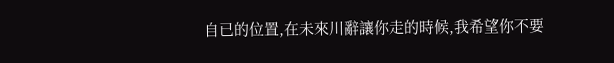自已的位置,在未來川辭讓你走的時候,我希望你不要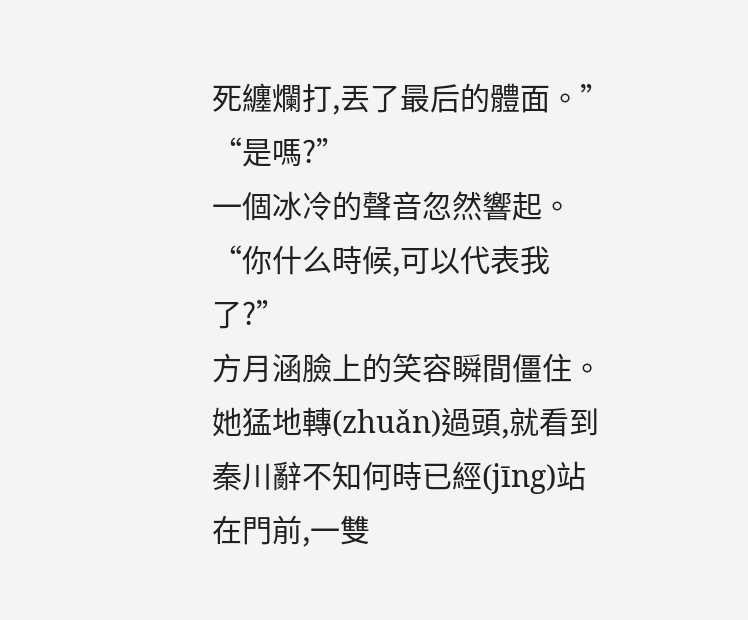死纏爛打,丟了最后的體面。”
“是嗎?”
一個冰冷的聲音忽然響起。
“你什么時候,可以代表我了?”
方月涵臉上的笑容瞬間僵住。
她猛地轉(zhuǎn)過頭,就看到秦川辭不知何時已經(jīng)站在門前,一雙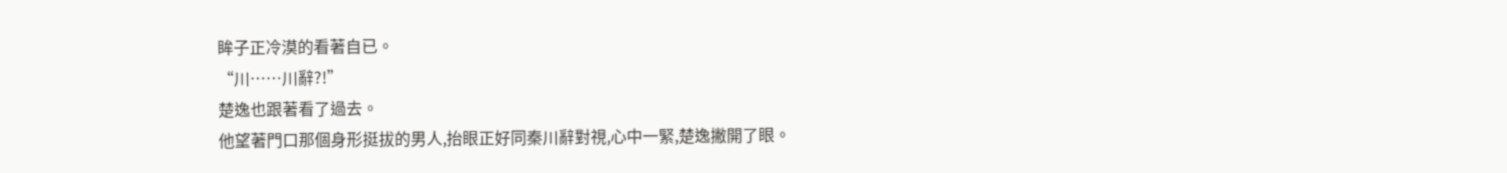眸子正冷漠的看著自已。
“川……川辭?!”
楚逸也跟著看了過去。
他望著門口那個身形挺拔的男人,抬眼正好同秦川辭對視,心中一緊,楚逸撇開了眼。